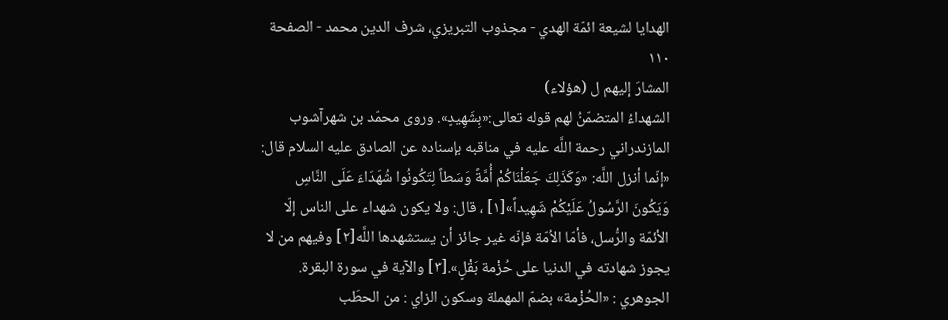الهدايا لشيعة ائمّة الهدي - مجذوب التبریزي، شرف الدین محمد - الصفحة ١١٠
المشارَ إليهم ل (هؤلاء)
الشهداءُ المتضمّنُ لهم قوله تعالى:«بِشَهِيدٍ». وروى محمّد بن شهرآشوب المازندراني رحمة اللَّه عليه في مناقبه بإسناده عن الصادق عليه السلام قال: «إنّما أنزل اللَّه: «وَكَذَلِكَ جَعَلْنَاكُمْ أُمَّةً وَسَطاً لِتَكُونُوا شُهَدَاءَ عَلَى النَّاسِ وَيَكُونَ الرَّسُولُ عَلَيْكُمْ شَهِيداً»[١] ، قال: ولا يكون شهداء على الناس إلّا الأئمّة والرُّسل، فأمّا الاُمّة فإنّه غير جائز أن يستشهدها اللَّه[٢] وفيهم من لا يجوز شهادته في الدنيا على حُزْمة بَقْلٍ».[٣] والآية في سورة البقرة. الجوهري : «الحُزْمة» بضمّ المهملة وسكون الزاي : من الحطَب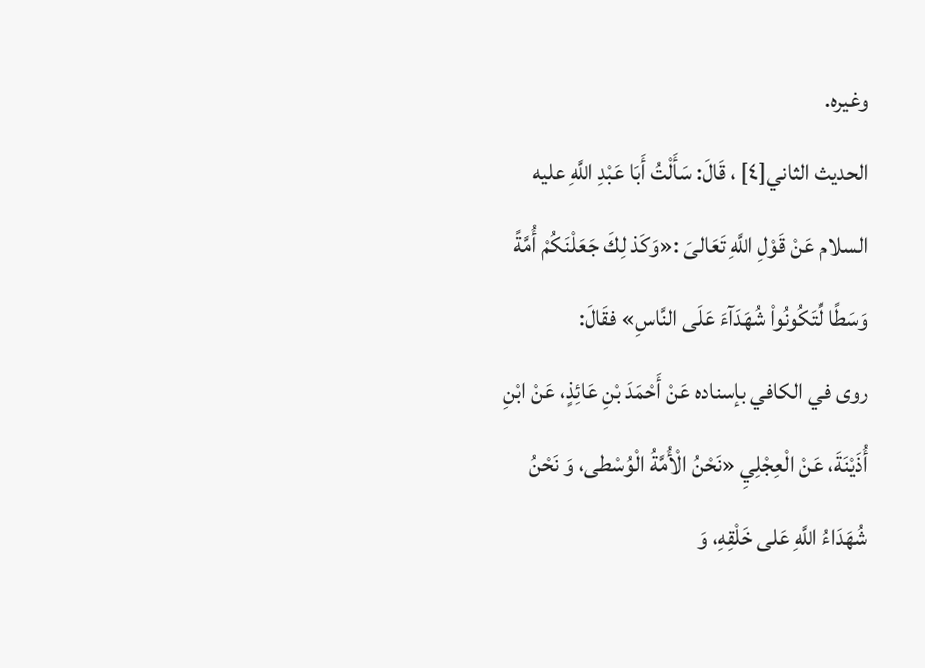وغيره.
الحديث الثاني[٤] ، قَالَ: سَأَلْتُ أَبَا عَبْدِ اللَّهِ عليه السلام عَنْ قَوْلِ اللَّهِ تَعَالىَ :«وَكَذ لِكَ جَعَلْنَكُمْ أُمَّةً وَسَطًا لِّتَكُونُواْ شُهَدَآءَ عَلَى النَّاسِ» فقَالَ:
روى في الكافي بإسناده عَنْ أَحْمَدَ بْنِ عَائِذٍ، عَنْ ابْنِ أُذَيْنَةَ، عَنْ الْعِجْلِيِ «نَحْنُ الْأُمَّةُ الْوُسْطى، وَ نَحْنُ شُهَدَاءُ اللَّهِ عَلى خَلْقِهِ، وَ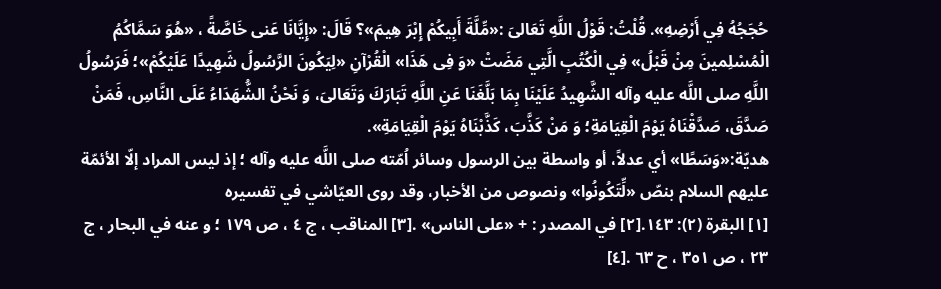حُجَجُهُ فِي أَرْضِهِ». قُلْتُ: قَوْلُ اللَّهِ تَعَالىَ :«مِّلَّةَ أَبِيكُمْ إِبْرَ هِيمَ»؟ قَالَ: «إِيَّانَا عَنى خَاصَّةً ، «هُوَ سَمَّاكُمُ الْمُسْلِمينَ مِنْ قَبْلُ» فِي الْكُتُبِ الَّتِي مَضَتْ «وَ فِى هَذَا» الْقُرْآنِ «لِيَكُونَ الرَّسُولُ شَهِيدًا عَلَيْكُمْ»؛ فَرَسُولُ اللَّهِ صلى اللَّه عليه وآله الشَّهِيدُ عَلَيْنَا بِمَا بَلَّغَنَا عَنِ اللَّهِ تَبَارَكَ وَتَعَالىَ، وَ نَحْنُ الشُّهَدَاءُ عَلَى النَّاسِ، فَمَنْ صَدَّقَ، صَدَّقْنَاهُ يَوْمَ الْقِيَامَةِ؛ وَ مَنْ كَذَّبَ، كَذَّبْنَاهُ يَوْمَ الْقِيَامَةِ».
هديّة:«وَسَطًا» أي عدلاً، أو واسطة بين الرسول وسائر اُمّته صلى اللَّه عليه وآله ؛ إذ ليس المراد إلّا الأئمّة عليهم السلام بنصّ «لِّتَكُونُوا» ونصوص من الأخبار، وقد روى العيّاشي في تفسيره
[١] البقرة (٢): ١٤٣.[٢] في المصدر : + «على الناس» .[٣] المناقب ، ج ٤ ، ص ١٧٩ ؛ و عنه في البحار ، ج ٢٣ ، ص ٣٥١ ، ح ٦٣ .[٤]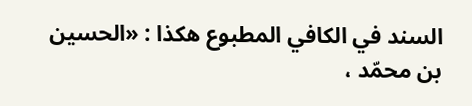السند في الكافي المطبوع هكذا : «الحسين بن محمّد ،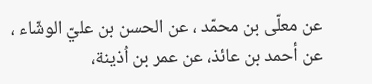عن معلّى بن محمّد ، عن الحسن بن عليّ الوشّاء ، عن أحمد بن عائذ، عن عمر بن اُذينة،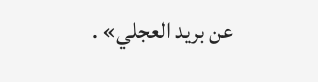عن بريد العجلي» .